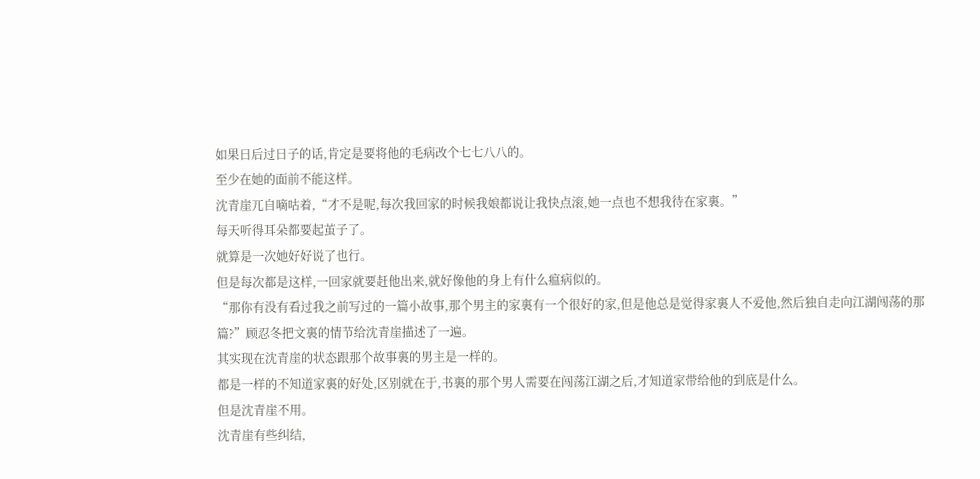如果日后过日子的话,肯定是要将他的毛病改个七七八八的。
至少在她的面前不能这样。
沈青崖兀自嘀咕着,“才不是呢,每次我回家的时候我娘都说让我快点滚,她一点也不想我待在家裏。”
每天听得耳朵都要起茧子了。
就算是一次她好好说了也行。
但是每次都是这样,一回家就要赶他出来,就好像他的身上有什么瘟病似的。
“那你有没有看过我之前写过的一篇小故事,那个男主的家裏有一个很好的家,但是他总是觉得家裏人不爱他,然后独自走向江湖闯荡的那篇?”顾忍冬把文裏的情节给沈青崖描述了一遍。
其实现在沈青崖的状态跟那个故事裏的男主是一样的。
都是一样的不知道家裏的好处,区别就在于,书裏的那个男人需要在闯荡江湖之后,才知道家带给他的到底是什么。
但是沈青崖不用。
沈青崖有些纠结,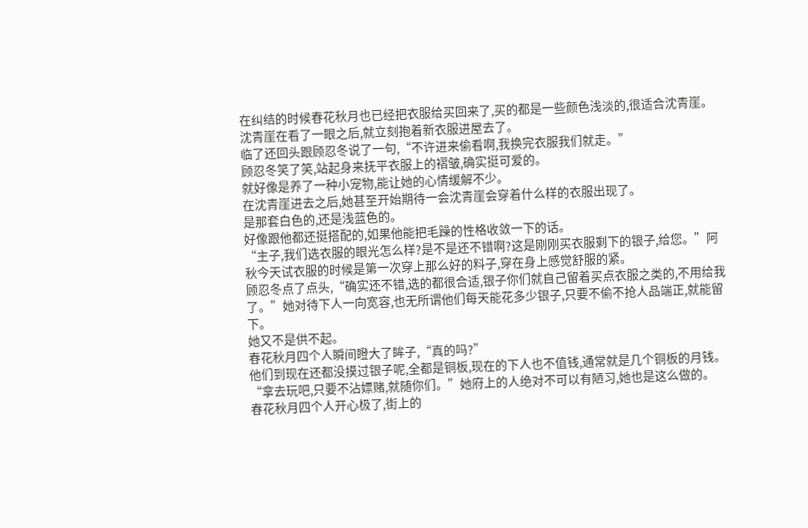在纠结的时候春花秋月也已经把衣服给买回来了,买的都是一些颜色浅淡的,很适合沈青崖。
沈青崖在看了一眼之后,就立刻抱着新衣服进屋去了。
临了还回头跟顾忍冬说了一句,“不许进来偷看啊,我换完衣服我们就走。”
顾忍冬笑了笑,站起身来抚平衣服上的褶皱,确实挺可爱的。
就好像是养了一种小宠物,能让她的心情缓解不少。
在沈青崖进去之后,她甚至开始期待一会沈青崖会穿着什么样的衣服出现了。
是那套白色的,还是浅蓝色的。
好像跟他都还挺搭配的,如果他能把毛躁的性格收敛一下的话。
“主子,我们选衣服的眼光怎么样?是不是还不错啊?这是刚刚买衣服剩下的银子,给您。”阿秋今天试衣服的时候是第一次穿上那么好的料子,穿在身上感觉舒服的紧。
顾忍冬点了点头,“确实还不错,选的都很合适,银子你们就自己留着买点衣服之类的,不用给我了。”她对待下人一向宽容,也无所谓他们每天能花多少银子,只要不偷不抢人品端正,就能留下。
她又不是供不起。
春花秋月四个人瞬间瞪大了眸子,“真的吗?”
他们到现在还都没摸过银子呢,全都是铜板,现在的下人也不值钱,通常就是几个铜板的月钱。
“拿去玩吧,只要不沾嫖赌,就随你们。”她府上的人绝对不可以有陋习,她也是这么做的。
春花秋月四个人开心极了,街上的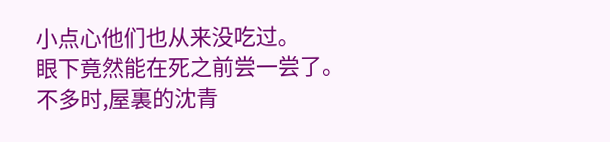小点心他们也从来没吃过。
眼下竟然能在死之前尝一尝了。
不多时,屋裏的沈青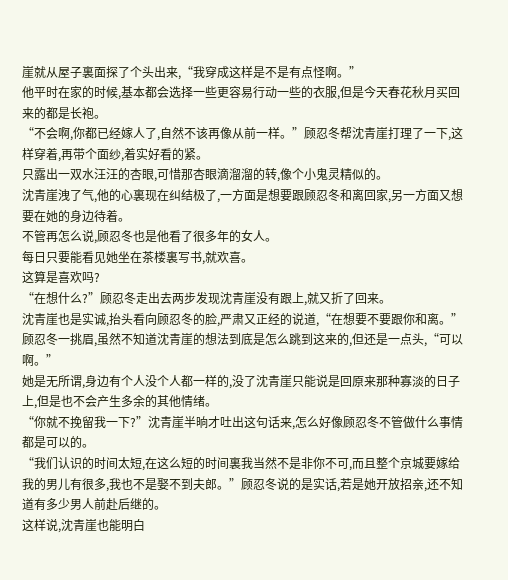崖就从屋子裏面探了个头出来,“我穿成这样是不是有点怪啊。”
他平时在家的时候,基本都会选择一些更容易行动一些的衣服,但是今天春花秋月买回来的都是长袍。
“不会啊,你都已经嫁人了,自然不该再像从前一样。”顾忍冬帮沈青崖打理了一下,这样穿着,再带个面纱,着实好看的紧。
只露出一双水汪汪的杏眼,可惜那杏眼滴溜溜的转,像个小鬼灵精似的。
沈青崖洩了气,他的心裏现在纠结极了,一方面是想要跟顾忍冬和离回家,另一方面又想要在她的身边待着。
不管再怎么说,顾忍冬也是他看了很多年的女人。
每日只要能看见她坐在茶楼裏写书,就欢喜。
这算是喜欢吗?
“在想什么?”顾忍冬走出去两步发现沈青崖没有跟上,就又折了回来。
沈青崖也是实诚,抬头看向顾忍冬的脸,严肃又正经的说道,“在想要不要跟你和离。”
顾忍冬一挑眉,虽然不知道沈青崖的想法到底是怎么跳到这来的,但还是一点头,“可以啊。”
她是无所谓,身边有个人没个人都一样的,没了沈青崖只能说是回原来那种寡淡的日子上,但是也不会产生多余的其他情绪。
“你就不挽留我一下?”沈青崖半晌才吐出这句话来,怎么好像顾忍冬不管做什么事情都是可以的。
“我们认识的时间太短,在这么短的时间裏我当然不是非你不可,而且整个京城要嫁给我的男儿有很多,我也不是娶不到夫郎。”顾忍冬说的是实话,若是她开放招亲,还不知道有多少男人前赴后继的。
这样说,沈青崖也能明白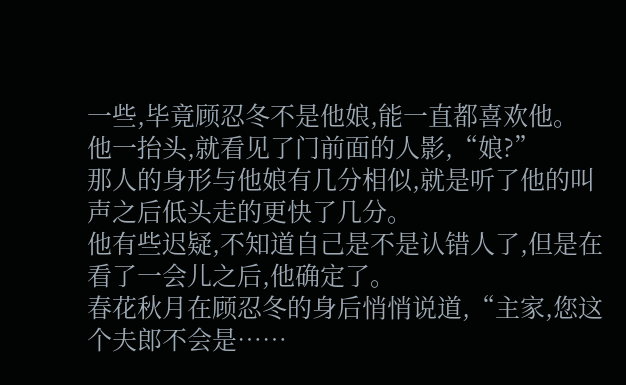一些,毕竟顾忍冬不是他娘,能一直都喜欢他。
他一抬头,就看见了门前面的人影,“娘?”
那人的身形与他娘有几分相似,就是听了他的叫声之后低头走的更快了几分。
他有些迟疑,不知道自己是不是认错人了,但是在看了一会儿之后,他确定了。
春花秋月在顾忍冬的身后悄悄说道,“主家,您这个夫郎不会是……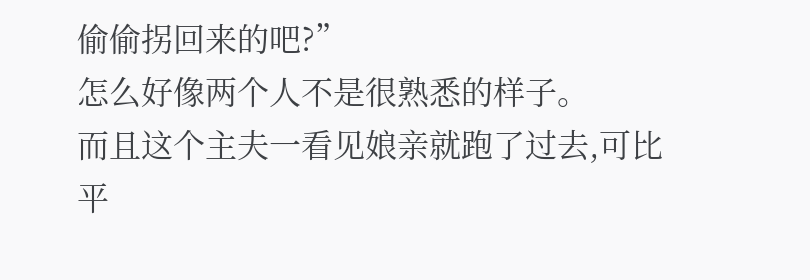偷偷拐回来的吧?”
怎么好像两个人不是很熟悉的样子。
而且这个主夫一看见娘亲就跑了过去,可比平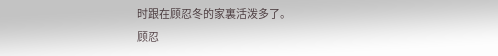时跟在顾忍冬的家裏活泼多了。
顾忍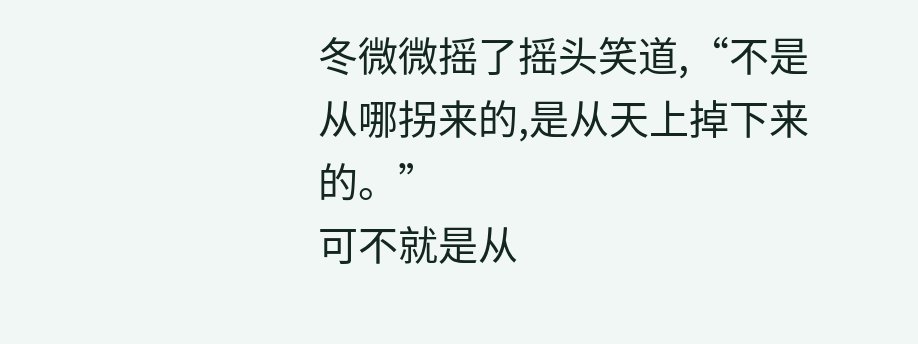冬微微摇了摇头笑道,“不是从哪拐来的,是从天上掉下来的。”
可不就是从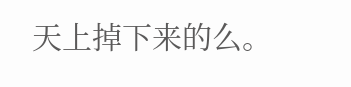天上掉下来的么。